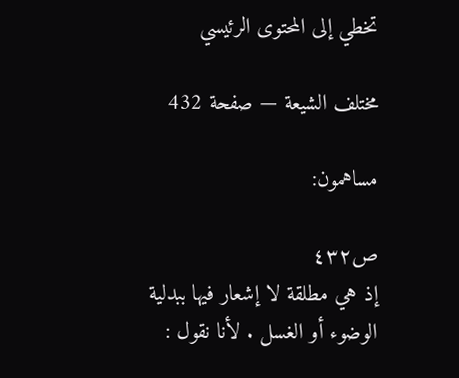تخطي إلى المحتوى الرئيسي

مختلف الشيعة — صفحة 432

مساهمون:

ص٤٣٢
إذ هي مطلقة لا إشعار فيها ببدلية الوضوء أو الغسل . لأنا نقول :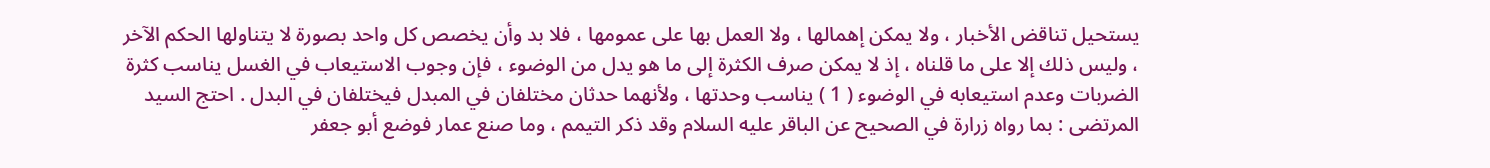يستحيل تناقض الأخبار ، ولا يمكن إهمالها ، ولا العمل بها على عمومها ، فلا بد وأن يخصص كل واحد بصورة لا يتناولها الحكم الآخر ، وليس ذلك إلا على ما قلناه ، إذ لا يمكن صرف الكثرة إلى ما هو يدل من الوضوء ، فإن وجوب الاستيعاب في الغسل يناسب كثرة الضربات وعدم استيعابه في الوضوء ( 1 ) يناسب وحدتها ، ولأنهما حدثان مختلفان في المبدل فيختلفان في البدل . احتج السيد المرتضى : بما رواه زرارة في الصحيح عن الباقر عليه السلام وقد ذكر التيمم ، وما صنع عمار فوضع أبو جعفر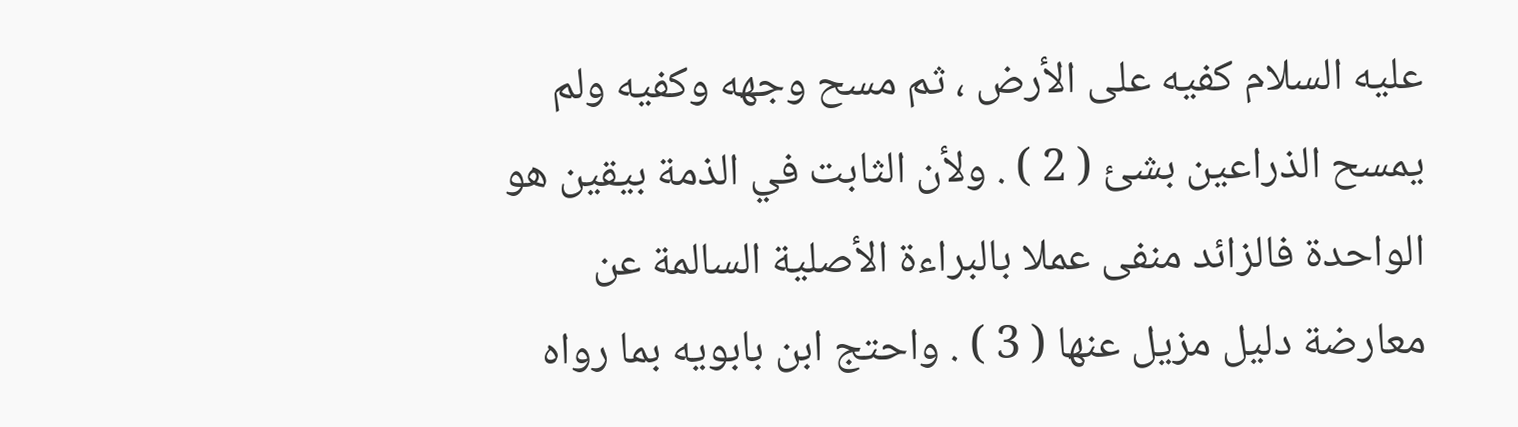عليه السلام كفيه على الأرض ، ثم مسح وجهه وكفيه ولم يمسح الذراعين بشئ ( 2 ) . ولأن الثابت في الذمة بيقين هو الواحدة فالزائد منفى عملا بالبراءة الأصلية السالمة عن معارضة دليل مزيل عنها ( 3 ) . واحتج ابن بابويه بما رواه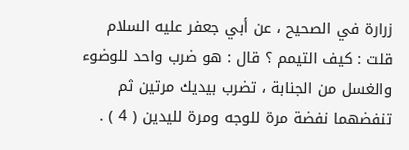زرارة في الصحيح ، عن أبي جعفر عليه السلام قلت : كيف التيمم ؟ قال : هو ضرب واحد للوضوء والغسل من الجنابة ، تضرب بيديك مرتين ثم تنفضهما نفضة مرة للوجه ومرة لليدين ( 4 ) .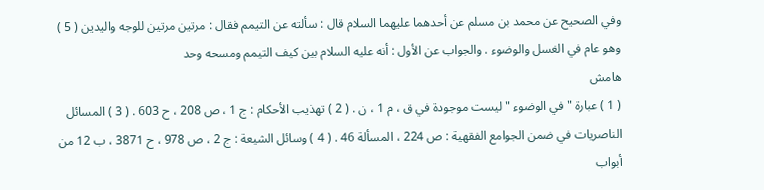وفي الصحيح عن محمد بن مسلم عن أحدهما عليهما السلام قال : سألته عن التيمم فقال : مرتين مرتين للوجه واليدين ( 5 ) وهو عام في الغسل والوضوء . والجواب عن الأول : أنه عليه السلام بين كيف التيمم ومسحه وحد
هامش
( 1 ) عبارة " في الوضوء " ليست موجودة في ق ، م 1 ، ن . ( 2 ) تهذيب الأحكام : ج 1 ، ص 208 ، ح 603 . ( 3 ) المسائل الناصريات في ضمن الجوامع الفقهية : ص 224 ، المسألة 46 . ( 4 ) وسائل الشيعة : ج 2 ، ص 978 ، ح 3871 ، ب 12 من أبواب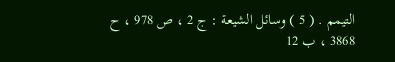التيمم . ( 5 ) وسائل الشيعة : ج 2 ، ص 978 ، ح 3868 ، ب 12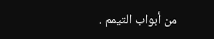من أبواب التيمم .